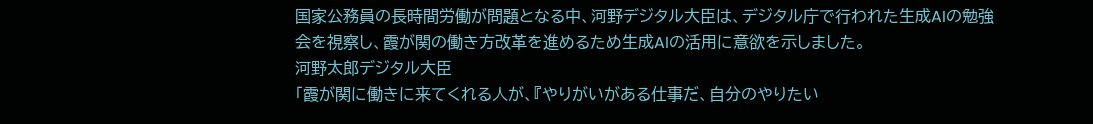国家公務員の長時間労働が問題となる中、河野デジタル大臣は、デジタル庁で行われた生成AIの勉強会を視察し、霞が関の働き方改革を進めるため生成AIの活用に意欲を示しました。
河野太郎デジタル大臣
「霞が関に働きに来てくれる人が、『やりがいがある仕事だ、自分のやりたい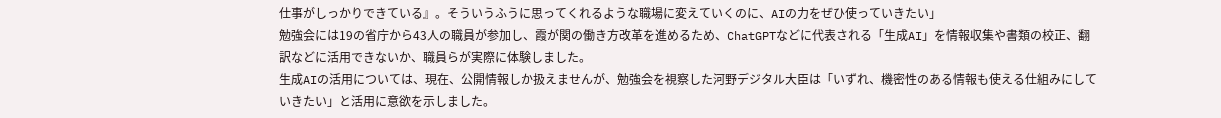仕事がしっかりできている』。そういうふうに思ってくれるような職場に変えていくのに、AIの力をぜひ使っていきたい」
勉強会には19の省庁から43人の職員が参加し、霞が関の働き方改革を進めるため、ChatGPTなどに代表される「生成AI」を情報収集や書類の校正、翻訳などに活用できないか、職員らが実際に体験しました。
生成AIの活用については、現在、公開情報しか扱えませんが、勉強会を視察した河野デジタル大臣は「いずれ、機密性のある情報も使える仕組みにしていきたい」と活用に意欲を示しました。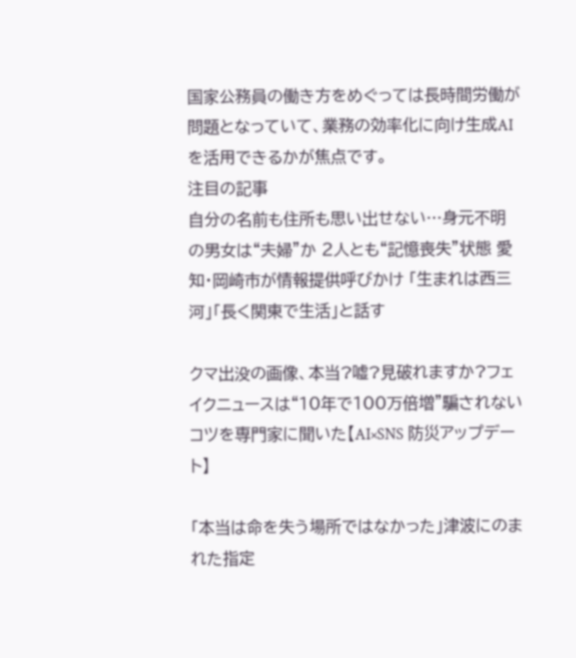国家公務員の働き方をめぐっては長時間労働が問題となっていて、業務の効率化に向け生成AIを活用できるかが焦点です。
注目の記事
自分の名前も住所も思い出せない…身元不明の男女は“夫婦”か 2人とも“記憶喪失”状態 愛知・岡崎市が情報提供呼びかけ 「生まれは西三河」「長く関東で生活」と話す

クマ出没の画像、本当?嘘?見破れますか?フェイクニュースは“10年で100万倍増”騙されないコツを専門家に聞いた【AI×SNS 防災アップデート】

「本当は命を失う場所ではなかった」津波にのまれた指定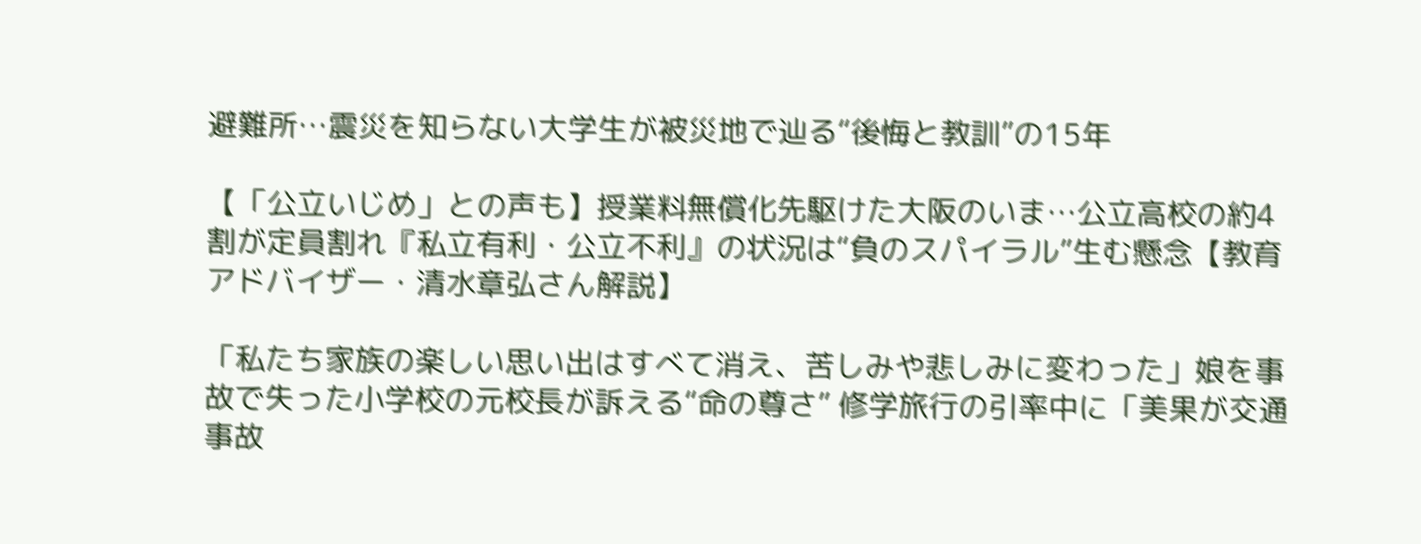避難所…震災を知らない大学生が被災地で辿る“後悔と教訓”の15年

【「公立いじめ」との声も】授業料無償化先駆けた大阪のいま…公立高校の約4割が定員割れ『私立有利・公立不利』の状況は“負のスパイラル”生む懸念【教育アドバイザー・清水章弘さん解説】

「私たち家族の楽しい思い出はすべて消え、苦しみや悲しみに変わった」娘を事故で失った小学校の元校長が訴える“命の尊さ” 修学旅行の引率中に「美果が交通事故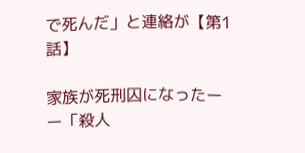で死んだ」と連絡が【第1話】

家族が死刑囚になったーー「殺人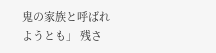鬼の家族と呼ばれようとも」 残さ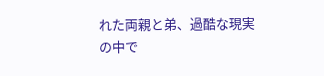れた両親と弟、過酷な現実の中で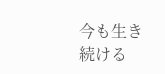今も生き続ける